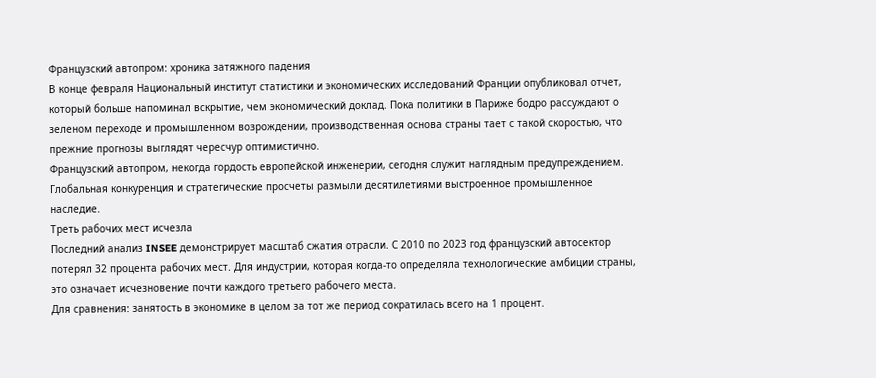Французский автопром: хроника затяжного падения
В конце февраля Национальный институт статистики и экономических исследований Франции опубликовал отчет, который больше напоминал вскрытие, чем экономический доклад. Пока политики в Париже бодро рассуждают о зеленом переходе и промышленном возрождении, производственная основа страны тает с такой скоростью, что прежние прогнозы выглядят чересчур оптимистично.
Французский автопром, некогда гордость европейской инженерии, сегодня служит наглядным предупреждением. Глобальная конкуренция и стратегические просчеты размыли десятилетиями выстроенное промышленное наследие.
Треть рабочих мест исчезла
Последний анализ INSEE демонстрирует масштаб сжатия отрасли. С 2010 по 2023 год французский автосектор потерял 32 процента рабочих мест. Для индустрии, которая когда-то определяла технологические амбиции страны, это означает исчезновение почти каждого третьего рабочего места.
Для сравнения: занятость в экономике в целом за тот же период сократилась всего на 1 процент.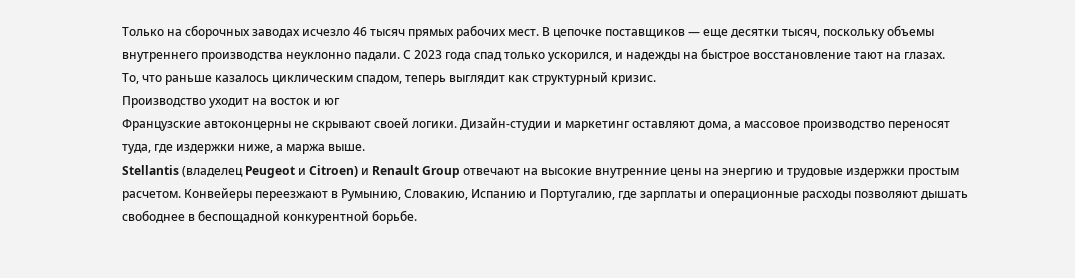Только на сборочных заводах исчезло 46 тысяч прямых рабочих мест. В цепочке поставщиков — еще десятки тысяч, поскольку объемы внутреннего производства неуклонно падали. С 2023 года спад только ускорился, и надежды на быстрое восстановление тают на глазах.
То, что раньше казалось циклическим спадом, теперь выглядит как структурный кризис.
Производство уходит на восток и юг
Французские автоконцерны не скрывают своей логики. Дизайн-студии и маркетинг оставляют дома, а массовое производство переносят туда, где издержки ниже, а маржа выше.
Stellantis (владелец Peugeot и Citroen) и Renault Group отвечают на высокие внутренние цены на энергию и трудовые издержки простым расчетом. Конвейеры переезжают в Румынию, Словакию, Испанию и Португалию, где зарплаты и операционные расходы позволяют дышать свободнее в беспощадной конкурентной борьбе.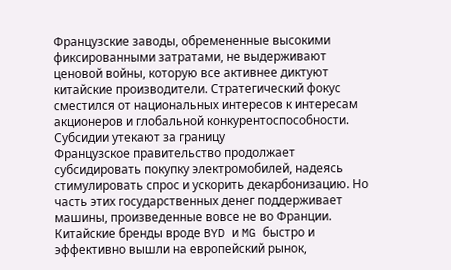Французские заводы, обремененные высокими фиксированными затратами, не выдерживают ценовой войны, которую все активнее диктуют китайские производители. Стратегический фокус сместился от национальных интересов к интересам акционеров и глобальной конкурентоспособности.
Субсидии утекают за границу
Французское правительство продолжает субсидировать покупку электромобилей, надеясь стимулировать спрос и ускорить декарбонизацию. Но часть этих государственных денег поддерживает машины, произведенные вовсе не во Франции.
Китайские бренды вроде BYD и MG быстро и эффективно вышли на европейский рынок,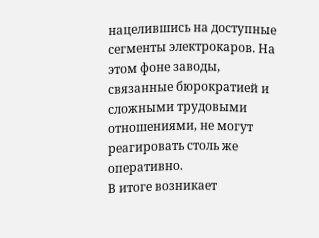нацелившись на доступные сегменты электрокаров. На этом фоне заводы, связанные бюрократией и сложными трудовыми отношениями, не могут реагировать столь же оперативно.
В итоге возникает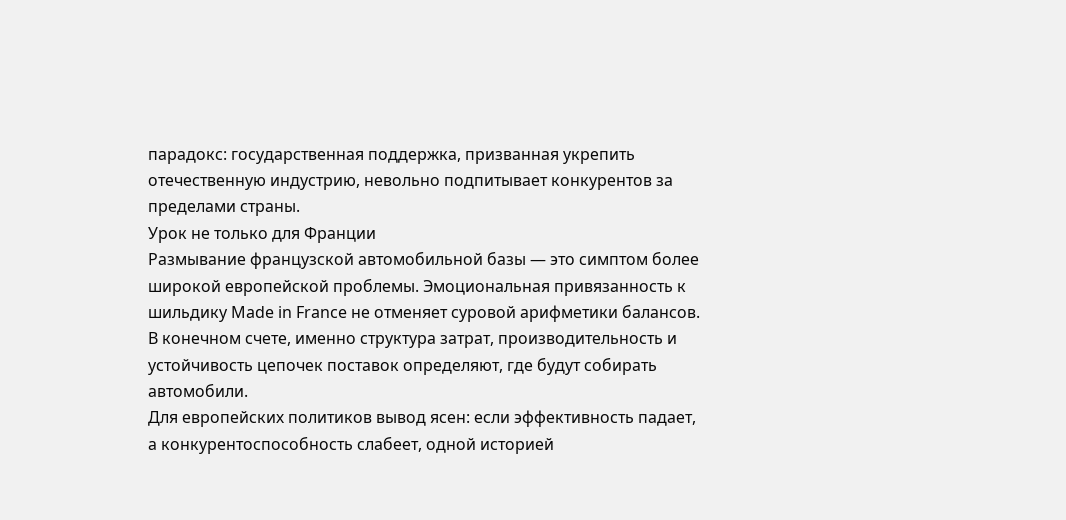парадокс: государственная поддержка, призванная укрепить отечественную индустрию, невольно подпитывает конкурентов за пределами страны.
Урок не только для Франции
Размывание французской автомобильной базы — это симптом более широкой европейской проблемы. Эмоциональная привязанность к шильдику Made in France не отменяет суровой арифметики балансов. В конечном счете, именно структура затрат, производительность и устойчивость цепочек поставок определяют, где будут собирать автомобили.
Для европейских политиков вывод ясен: если эффективность падает, а конкурентоспособность слабеет, одной историей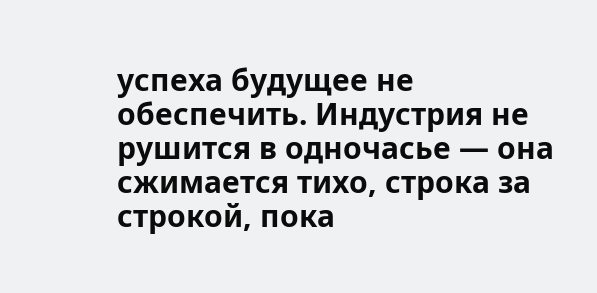успеха будущее не обеспечить. Индустрия не рушится в одночасье — она сжимается тихо, строка за строкой, пока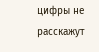цифры не расскажут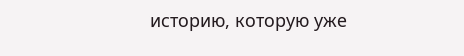историю, которую уже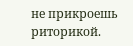не прикроешь риторикой.